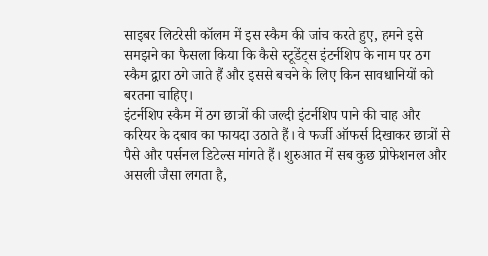साइबर लिटरेसी कॉलम में इस स्कैम की जांच करते हुए, हमने इसे समझने का फैसला किया कि कैसे स्टूडेंट्स इंटर्नशिप के नाम पर ठग स्कैम द्वारा ठगे जाते हैं और इससे बचने के लिए किन सावधानियों को बरतना चाहिए।
इंटर्नशिप स्कैम में ठग छात्रों की जल्दी इंटर्नशिप पाने की चाह और करियर के दबाव का फायदा उठाते हैं। वे फर्जी ऑफर्स दिखाकर छात्रों से पैसे और पर्सनल डिटेल्स मांगते हैं। शुरुआत में सब कुछ प्रोफेशनल और असली जैसा लगता है,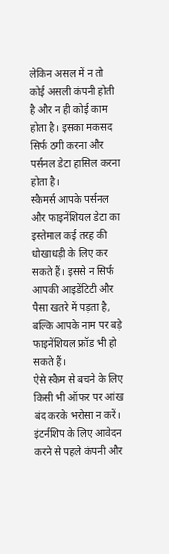लेकिन असल में न तो कोई असली कंपनी होती है और न ही कोई काम होता है। इसका मकसद सिर्फ ठगी करना और पर्सनल डेटा हासिल करना होता है।
स्कैमर्स आपके पर्सनल और फाइनेंशियल डेटा का इस्तेमाल कई तरह की धोखाधड़ी के लिए कर सकते हैं। इससे न सिर्फ आपकी आइडेंटिटी और पैसा खतरे में पड़ता है, बल्कि आपके नाम पर बड़े फाइनेंशियल फ्रॉड भी हो सकते हैं।
ऐसे स्कैम से बचने के लिए किसी भी ऑफर पर आंख बंद करके भरोसा न करें। इंटर्नशिप के लिए आवेदन करने से पहले कंपनी और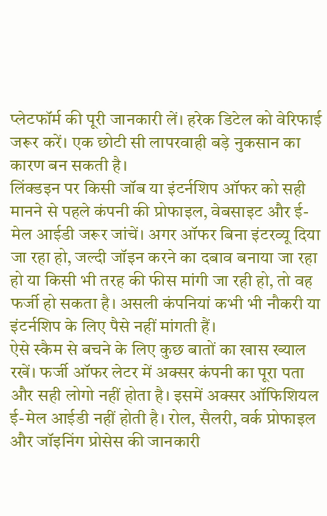प्लेटफॉर्म की पूरी जानकारी लें। हरेक डिटेल को वेरिफाई जरूर करें। एक छोटी सी लापरवाही बड़े नुकसान का कारण बन सकती है।
लिंक्डइन पर किसी जॉब या इंटर्नशिप ऑफर को सही मानने से पहले कंपनी की प्रोफाइल, वेबसाइट और ई-मेल आईडी जरूर जांचें। अगर ऑफर बिना इंटरव्यू दिया जा रहा हो, जल्दी जॉइन करने का दबाव बनाया जा रहा हो या किसी भी तरह की फीस मांगी जा रही हो, तो वह फर्जी हो सकता है। असली कंपनियां कभी भी नौकरी या इंटर्नशिप के लिए पैसे नहीं मांगती हैं।
ऐसे स्कैम से बचने के लिए कुछ बातों का खास ख्याल रखें। फर्जी ऑफर लेटर में अक्सर कंपनी का पूरा पता और सही लोगो नहीं होता है। इसमें अक्सर ऑफिशियल ई-मेल आईडी नहीं होती है। रोल, सैलरी, वर्क प्रोफाइल और जॉइनिंग प्रोसेस की जानकारी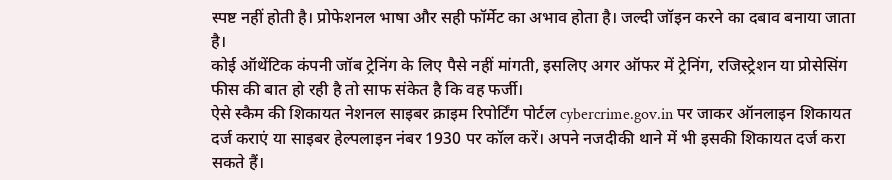स्पष्ट नहीं होती है। प्रोफेशनल भाषा और सही फॉर्मेट का अभाव होता है। जल्दी जॉइन करने का दबाव बनाया जाता है।
कोई ऑथेंटिक कंपनी जॉब ट्रेनिंग के लिए पैसे नहीं मांगती, इसलिए अगर ऑफर में ट्रेनिंग, रजिस्ट्रेशन या प्रोसेसिंग फीस की बात हो रही है तो साफ संकेत है कि वह फर्जी।
ऐसे स्कैम की शिकायत नेशनल साइबर क्राइम रिपोर्टिंग पोर्टल cybercrime.gov.in पर जाकर ऑनलाइन शिकायत दर्ज कराएं या साइबर हेल्पलाइन नंबर 1930 पर कॉल करें। अपने नजदीकी थाने में भी इसकी शिकायत दर्ज करा सकते हैं।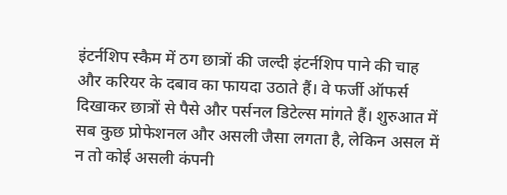इंटर्नशिप स्कैम में ठग छात्रों की जल्दी इंटर्नशिप पाने की चाह और करियर के दबाव का फायदा उठाते हैं। वे फर्जी ऑफर्स दिखाकर छात्रों से पैसे और पर्सनल डिटेल्स मांगते हैं। शुरुआत में सब कुछ प्रोफेशनल और असली जैसा लगता है, लेकिन असल में न तो कोई असली कंपनी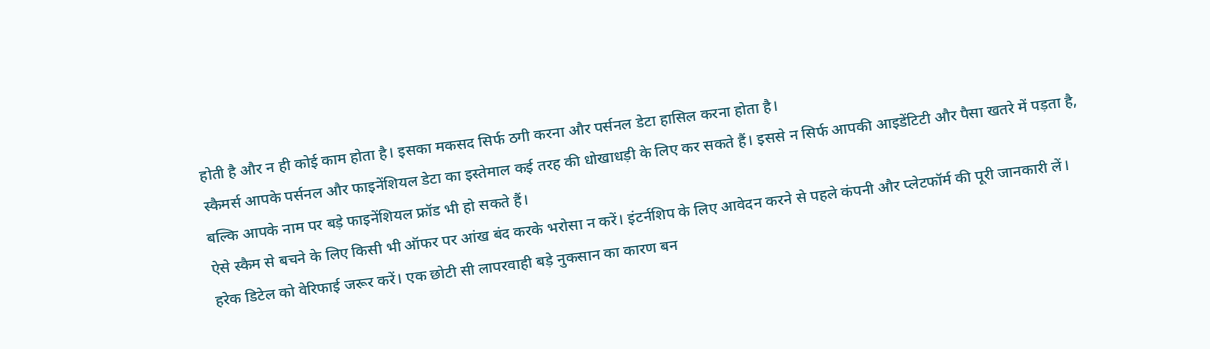होती है और न ही कोई काम होता है। इसका मकसद सिर्फ ठगी करना और पर्सनल डेटा हासिल करना होता है।
स्कैमर्स आपके पर्सनल और फाइनेंशियल डेटा का इस्तेमाल कई तरह की धोखाधड़ी के लिए कर सकते हैं। इससे न सिर्फ आपकी आइडेंटिटी और पैसा खतरे में पड़ता है, बल्कि आपके नाम पर बड़े फाइनेंशियल फ्रॉड भी हो सकते हैं।
ऐसे स्कैम से बचने के लिए किसी भी ऑफर पर आंख बंद करके भरोसा न करें। इंटर्नशिप के लिए आवेदन करने से पहले कंपनी और प्लेटफॉर्म की पूरी जानकारी लें। हरेक डिटेल को वेरिफाई जरूर करें। एक छोटी सी लापरवाही बड़े नुकसान का कारण बन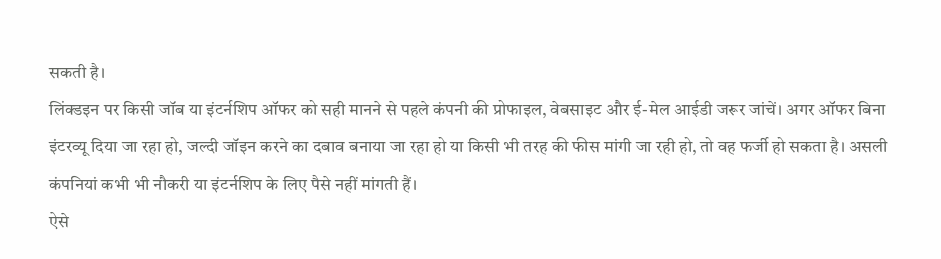सकती है।
लिंक्डइन पर किसी जॉब या इंटर्नशिप ऑफर को सही मानने से पहले कंपनी की प्रोफाइल, वेबसाइट और ई-मेल आईडी जरूर जांचें। अगर ऑफर बिना इंटरव्यू दिया जा रहा हो, जल्दी जॉइन करने का दबाव बनाया जा रहा हो या किसी भी तरह की फीस मांगी जा रही हो, तो वह फर्जी हो सकता है। असली कंपनियां कभी भी नौकरी या इंटर्नशिप के लिए पैसे नहीं मांगती हैं।
ऐसे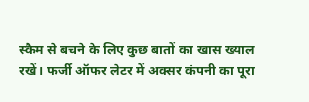स्कैम से बचने के लिए कुछ बातों का खास ख्याल रखें। फर्जी ऑफर लेटर में अक्सर कंपनी का पूरा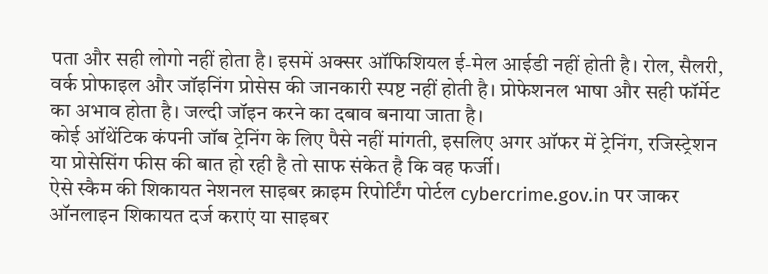पता और सही लोगो नहीं होता है। इसमें अक्सर ऑफिशियल ई-मेल आईडी नहीं होती है। रोल, सैलरी, वर्क प्रोफाइल और जॉइनिंग प्रोसेस की जानकारी स्पष्ट नहीं होती है। प्रोफेशनल भाषा और सही फॉर्मेट का अभाव होता है। जल्दी जॉइन करने का दबाव बनाया जाता है।
कोई ऑथेंटिक कंपनी जॉब ट्रेनिंग के लिए पैसे नहीं मांगती, इसलिए अगर ऑफर में ट्रेनिंग, रजिस्ट्रेशन या प्रोसेसिंग फीस की बात हो रही है तो साफ संकेत है कि वह फर्जी।
ऐसे स्कैम की शिकायत नेशनल साइबर क्राइम रिपोर्टिंग पोर्टल cybercrime.gov.in पर जाकर ऑनलाइन शिकायत दर्ज कराएं या साइबर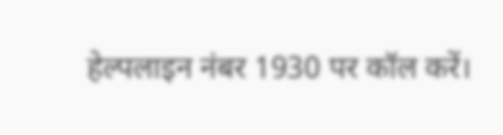हेल्पलाइन नंबर 1930 पर कॉल करें।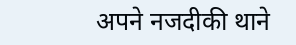अपने नजदीकी थाने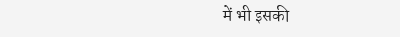में भी इसकी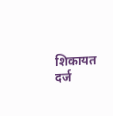शिकायत दर्ज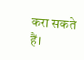करा सकते हैं।